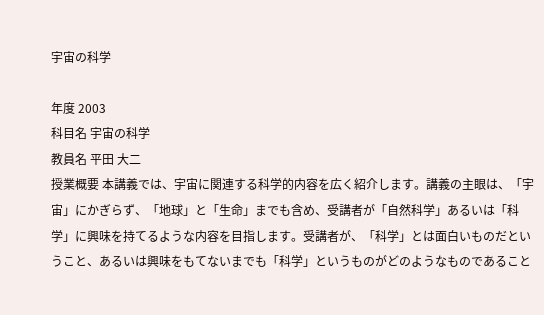宇宙の科学

年度 2003
科目名 宇宙の科学
教員名 平田 大二
授業概要 本講義では、宇宙に関連する科学的内容を広く紹介します。講義の主眼は、「宇宙」にかぎらず、「地球」と「生命」までも含め、受講者が「自然科学」あるいは「科学」に興味を持てるような内容を目指します。受講者が、「科学」とは面白いものだということ、あるいは興味をもてないまでも「科学」というものがどのようなものであること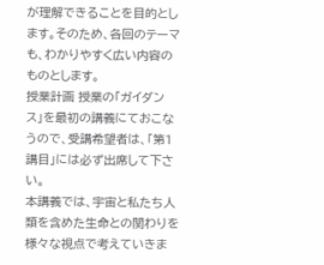が理解できることを目的とします。そのため、各回のテーマも、わかりやすく広い内容のものとします。
授業計画 授業の「ガイダンス」を最初の講義にておこなうので、受講希望者は、「第1講目」には必ず出席して下さい。
本講義では、宇宙と私たち人類を含めた生命との関わりを様々な視点で考えていきま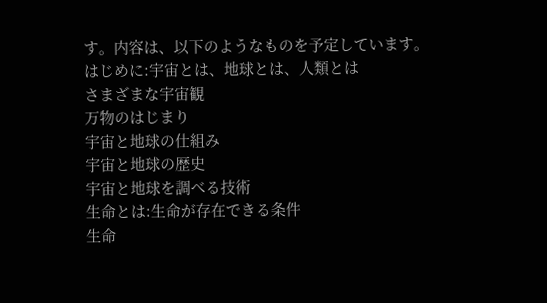す。内容は、以下のようなものを予定しています。
はじめに:宇宙とは、地球とは、人類とは
さまざまな宇宙観
万物のはじまり
宇宙と地球の仕組み
宇宙と地球の歴史
宇宙と地球を調べる技術
生命とは:生命が存在できる条件
生命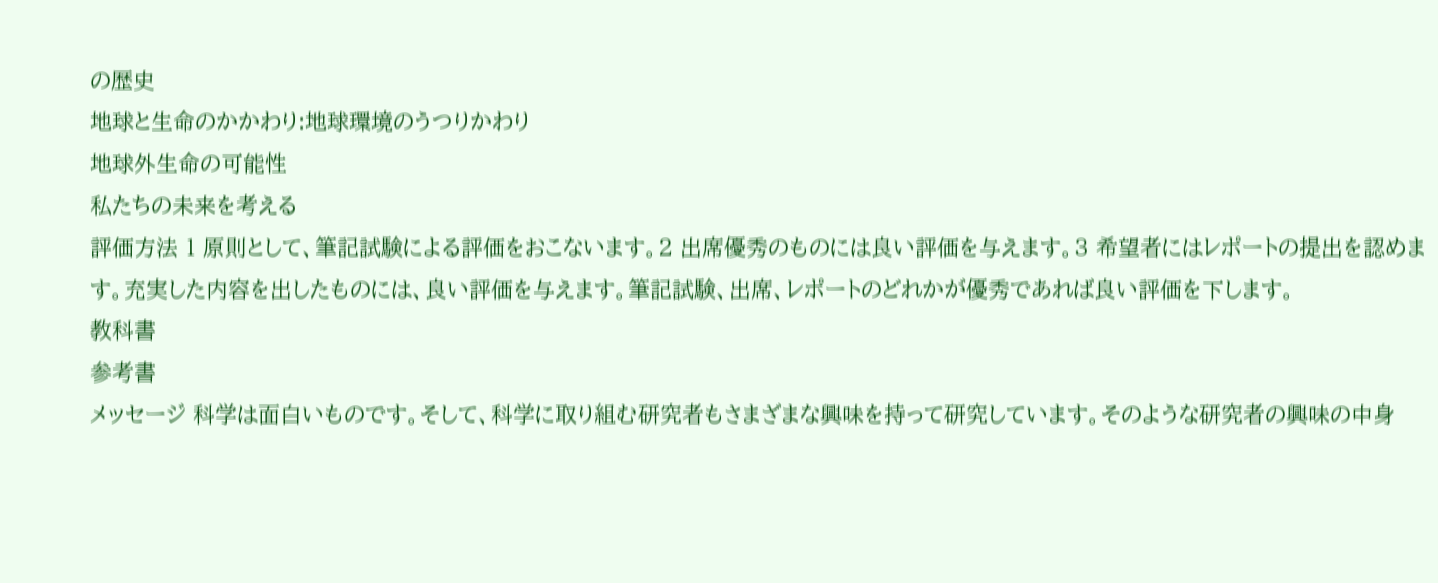の歴史
地球と生命のかかわり:地球環境のうつりかわり
地球外生命の可能性
私たちの未来を考える
評価方法 1 原則として、筆記試験による評価をおこないます。2 出席優秀のものには良い評価を与えます。3 希望者にはレポートの提出を認めます。充実した内容を出したものには、良い評価を与えます。筆記試験、出席、レポートのどれかが優秀であれば良い評価を下します。
教科書
参考書
メッセージ 科学は面白いものです。そして、科学に取り組む研究者もさまざまな興味を持って研究しています。そのような研究者の興味の中身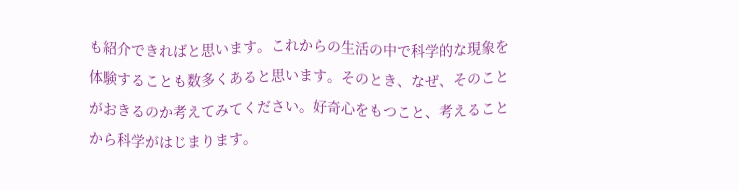も紹介できればと思います。これからの生活の中で科学的な現象を体験することも数多くあると思います。そのとき、なぜ、そのことがおきるのか考えてみてください。好奇心をもつこと、考えることから科学がはじまります。